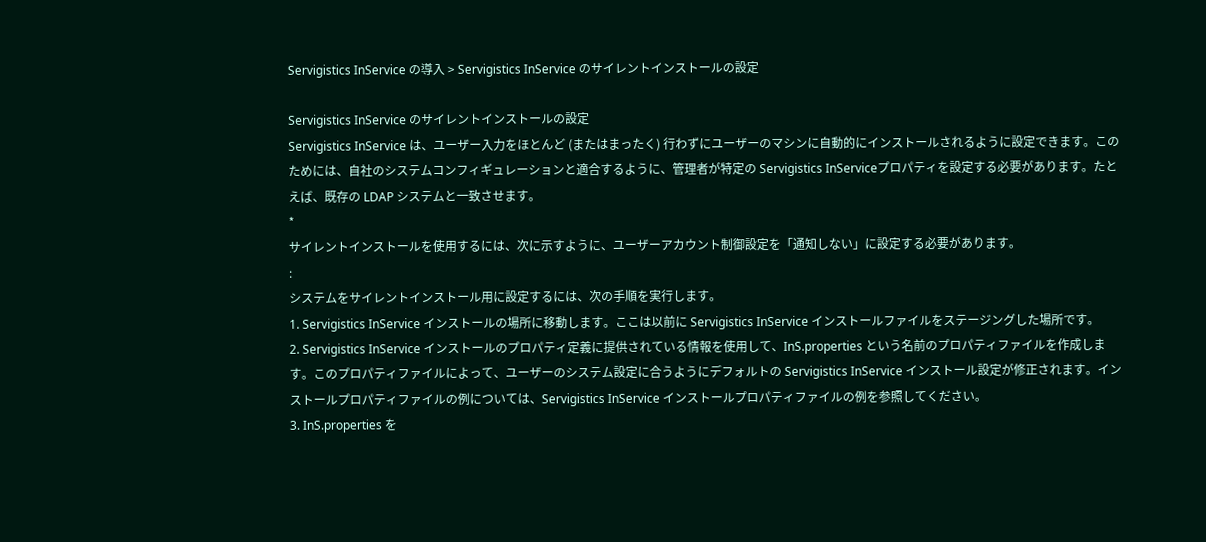Servigistics InService の導入 > Servigistics InService のサイレントインストールの設定

Servigistics InService のサイレントインストールの設定
Servigistics InService は、ユーザー入力をほとんど (またはまったく) 行わずにユーザーのマシンに自動的にインストールされるように設定できます。このためには、自社のシステムコンフィギュレーションと適合するように、管理者が特定の Servigistics InServiceプロパティを設定する必要があります。たとえば、既存の LDAP システムと一致させます。
*
サイレントインストールを使用するには、次に示すように、ユーザーアカウント制御設定を「通知しない」に設定する必要があります。
:
システムをサイレントインストール用に設定するには、次の手順を実行します。
1. Servigistics InService インストールの場所に移動します。ここは以前に Servigistics InService インストールファイルをステージングした場所です。
2. Servigistics InService インストールのプロパティ定義に提供されている情報を使用して、InS.properties という名前のプロパティファイルを作成します。このプロパティファイルによって、ユーザーのシステム設定に合うようにデフォルトの Servigistics InService インストール設定が修正されます。インストールプロパティファイルの例については、Servigistics InService インストールプロパティファイルの例を参照してください。
3. InS.properties を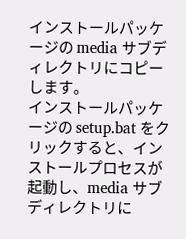インストールパッケージの media サブディレクトリにコピーします。
インストールパッケージの setup.bat をクリックすると、インストールプロセスが起動し、media サブディレクトリに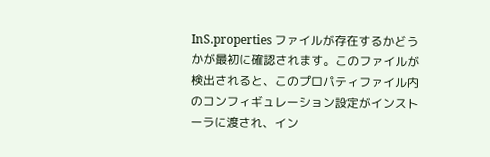InS.properties ファイルが存在するかどうかが最初に確認されます。このファイルが検出されると、このプロパティファイル内のコンフィギュレーション設定がインストーラに渡され、イン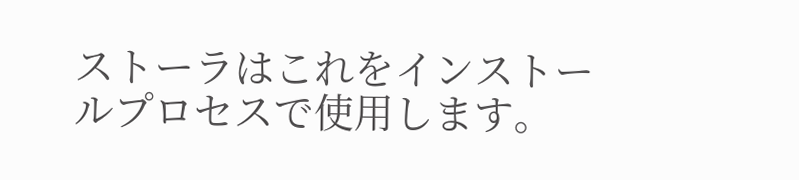ストーラはこれをインストールプロセスで使用します。